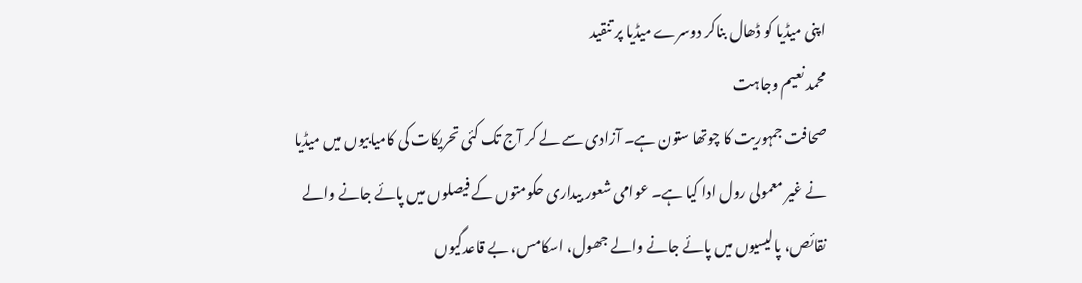اپنی میڈیا کو ڈھال بناکر دوسرے میڈیا پر تنقید
محمد نعیم وجاہت
صحافت جمہوریت کا چوتھا ستون ہے۔ آزادی سے لے کر آج تک کئی تحریکات کی کامیابیوں میں میڈیا نے غیر معمولی رول ادا کیا ہے۔ عوامی شعور بیداری حکومتوں کے فیصلوں میں پائے جانے والے نقائص، پالیسیوں میں پائے جانے والے جھول، اسکامس، بے قاعدگیوں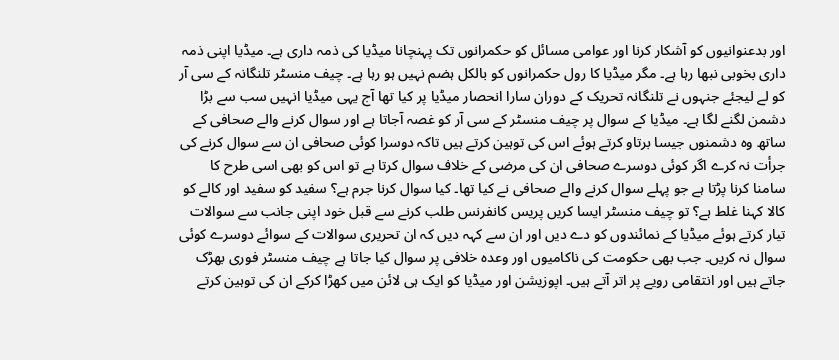اور بدعنوانیوں کو آشکار کرنا اور عوامی مسائل کو حکمرانوں تک پہنچانا میڈیا کی ذمہ داری ہے۔ میڈیا اپنی ذمہ داری بخوبی نبھا رہا ہے۔ مگر میڈیا کا رول حکمرانوں کو بالکل ہضم نہیں ہو رہا ہے۔ چیف منسٹر تلنگانہ کے سی آر کو لے لیجئے جنہوں نے تلنگانہ تحریک کے دوران سارا انحصار میڈیا پر کیا تھا آج یہی میڈیا انہیں سب سے بڑا دشمن لگنے لگا ہے۔ میڈیا کے سوال پر چیف منسٹر کے سی آر کو غصہ آجاتا ہے اور سوال کرنے والے صحافی کے ساتھ وہ دشمنوں جیسا برتاو کرتے ہوئے اس کی توہین کرتے ہیں تاکہ دوسرا کوئی صحافی ان سے سوال کرنے کی جرأت نہ کرے اگر کوئی دوسرے صحافی ان کی مرضی کے خلاف سوال کرتا ہے تو اس کو بھی اسی طرح کا سامنا کرنا پڑتا ہے جو پہلے سوال کرنے والے صحافی نے کیا تھا۔ کیا سوال کرنا جرم ہے؟ سفید کو سفید اور کالے کو کالا کہنا غلط ہے؟ تو چیف منسٹر ایسا کریں پریس کانفرنس طلب کرنے سے قبل خود اپنی جانب سے سوالات تیار کرتے ہوئے میڈیا کے نمائندوں کو دے دیں اور ان سے کہہ دیں کہ ان تحریری سوالات کے سوائے دوسرے کوئی سوال نہ کریں۔ جب بھی حکومت کی ناکامیوں اور وعدہ خلافی پر سوال کیا جاتا ہے چیف منسٹر فوری بھڑک جاتے ہیں اور انتقامی رویے پر اتر آتے ہیں۔ اپوزیشن اور میڈیا کو ایک ہی لائن میں کھڑا کرکے ان کی توہین کرتے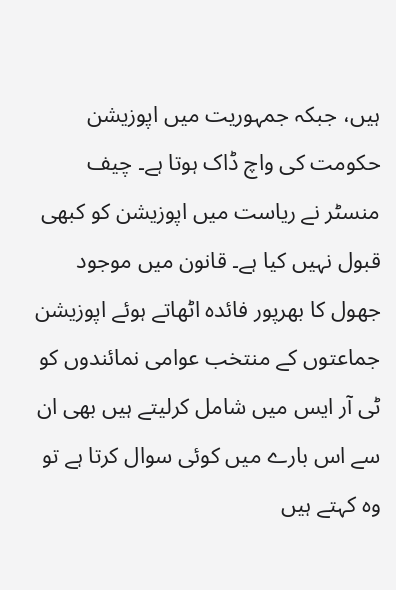ہیں، جبکہ جمہوریت میں اپوزیشن حکومت کی واچ ڈاک ہوتا ہے۔ چیف منسٹر نے ریاست میں اپوزیشن کو کبھی قبول نہیں کیا ہے۔ قانون میں موجود جھول کا بھرپور فائدہ اٹھاتے ہوئے اپوزیشن جماعتوں کے منتخب عوامی نمائندوں کو ٹی آر ایس میں شامل کرلیتے ہیں بھی ان سے اس بارے میں کوئی سوال کرتا ہے تو وہ کہتے ہیں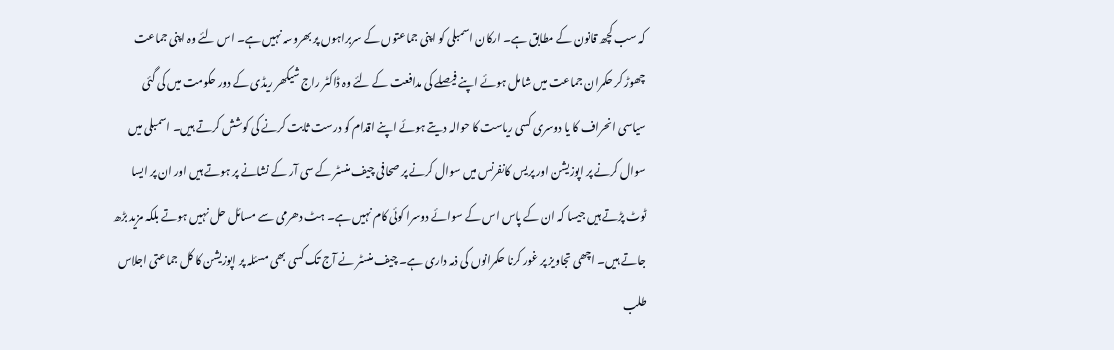کہ سب کچھ قانون کے مطابق ہے۔ ارکان اسمبلی کو اپنی جماعتوں کے سربراہوں پر بھروسہ نہیں ہے۔ اس لئے وہ اپنی جماعت چھوڑ کر حکمران جماعت میں شامل ہوئے اپنے فیصلے کی مدافعت کے لئے وہ ڈاکٹر راج شیکھر ریڈی کے دور حکومت میں کی گئی سیاسی انحراف کا یا دوسری کسی ریاست کا حوالہ دیتے ہوئے اپنے اقدام کو درست ثابت کرنے کی کوشش کرتے ہیں۔ اسمبلی میں سوال کرنے پر اپوزیشن اور پریس کانفرنس میں سوال کرنے پر صحافی چیف منسٹر کے سی آر کے نشانے پر ہوتے ہیں اور ان پر ایسا ٹوٹ پڑتے ہیں جیسا کہ ان کے پاس اس کے سوائے دوسرا کوئی کام نہیں ہے۔ ہٹ دھرمی سے مسائل حل نہیں ہوتے بلکہ مزید بڑھ جاتے ہیں۔ اچھی تجاویز پر غور کرنا حکمرانوں کی ذمہ داری ہے۔ چیف منسٹر نے آج تک کسی بھی مسئلہ پر اپوزیشن کا کل جماعتی اجلاس طلب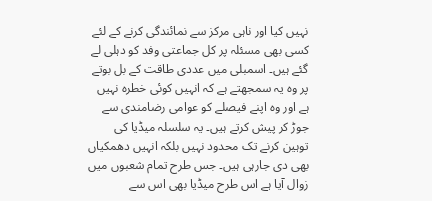نہیں کیا اور ناہی مرکز سے نمائندگی کرنے کے لئے کسی بھی مسئلہ پر کل جماعتی وفد کو دہلی لے گئے ہیں۔ اسمبلی میں عددی طاقت کے بل بوتے پر وہ یہ سمجھتے ہے کہ انہیں کوئی خطرہ نہیں ہے اور وہ اپنے فیصلے کو عوامی رضامندی سے جوڑ کر پیش کرتے ہیں۔ یہ سلسلہ میڈیا کی توہین کرنے تک محدود نہیں بلکہ انہیں دھمکیاں بھی دی جارہی ہیں۔ جس طرح تمام شعبوں میں زوال آیا ہے اس طرح میڈیا بھی اس سے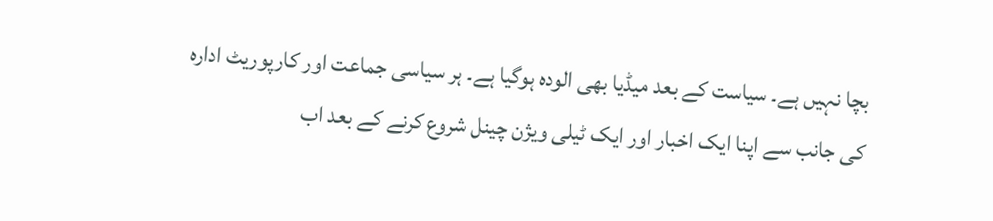بچا نہیں ہے۔ سیاست کے بعد میڈیا بھی الودہ ہوگیا ہے۔ ہر سیاسی جماعت اور کارپوریٹ ادارہ کی جانب سے اپنا ایک اخبار اور ایک ٹیلی ویژن چینل شروع کرنے کے بعد اب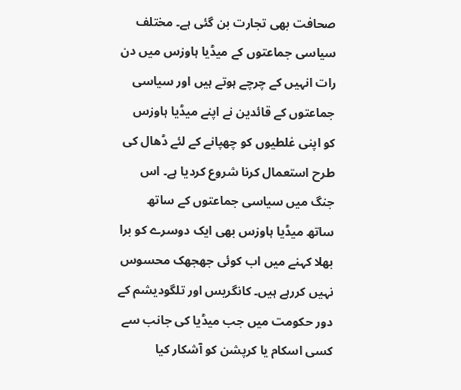صحافت بھی تجارت بن گئی ہے۔ مختلف سیاسی جماعتوں کے میڈیا ہاوزس میں دن رات انہیں کے چرچے ہوتے ہیں اور سیاسی جماعتوں کے قائدین نے اپنے میڈیا ہاوزس کو اپنی غلطیوں کو چھپانے کے لئے ڈھال کی طرح استعمال کرنا شروع کردیا ہے۔ اس جنگ میں سیاسی جماعتوں کے ساتھ ساتھ میڈیا ہاوزس بھی ایک دوسرے کو برا بھلا کہنے میں اب کوئی جھجھک محسوس نہیں کررہے ہیں۔ کانگریس اور تلگودیشم کے دور حکومت میں جب میڈیا کی جانب سے کسی اسکام یا کرپشن کو آشکار کیا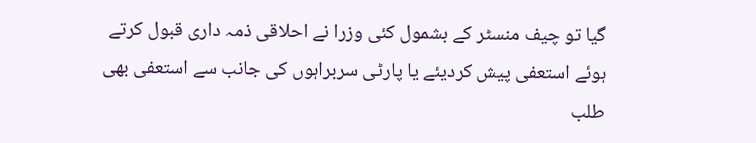گیا تو چیف منسٹر کے بشمول کئی وزرا نے احلاقی ذمہ داری قبول کرتے ہوئے استعفی پیش کردیئے یا پارٹی سربراہوں کی جانب سے استعفی بھی طلب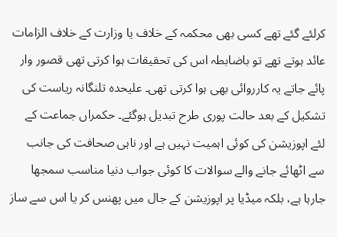کرلئے گئے تھے کسی بھی محکمہ کے خلاف یا وزارت کے خلاف الزامات عائد ہوتے تھے تو باضابطہ اس کی تحقیقات ہوا کرتی تھی قصور وار پائے جاتے یہ کارروائی بھی ہوا کرتی تھی۔ علیحدہ تلنگانہ ریاست کی تشکیل کے بعد حالت پوری طرح تبدیل ہوگئے۔ حکمراں جماعت کے لئے اپوزیشن کی کوئی اہمیت نہیں ہے اور ناہی صحافت کی جانب سے اٹھائے جانے والے سوالات کا کوئی جواب دنیا مناسب سمجھا جارہا ہے، بلکہ میڈیا پر اپوزیشن کے جال میں پھنس کر یا اس سے ساز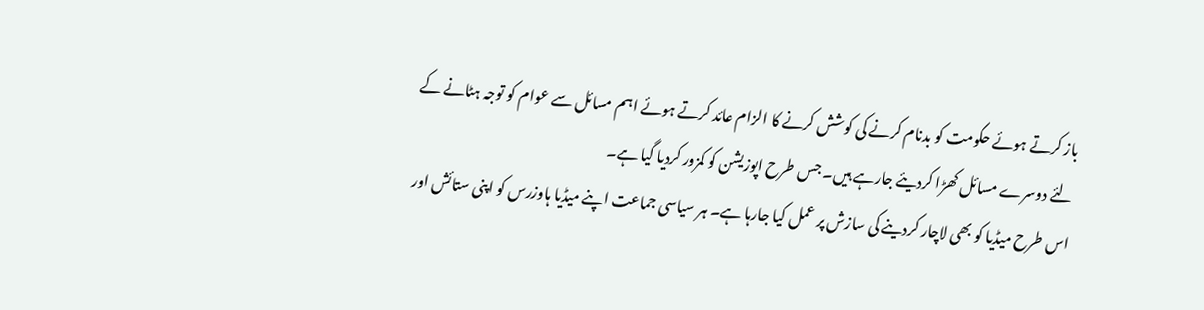باز کرتے ہوئے حکومت کو بدنام کرنے کی کوشش کرنے کا الزام عائد کرتے ہوئے اہم مسائل سے عوام کو توجہ ہٹانے کے لئے دوسرے مسائل کھڑا کردیئے جارہے ہیں۔ جس طرح اپوزیشن کو کمزور کردیا گیا ہے۔
اس طرح میڈیا کو بھی لاچار کردینے کی سازش پر عمل کیا جارہا ہے۔ ہر سیاسی جماعت اپنے میڈیا ہاوزرس کو اپنی ستائش اور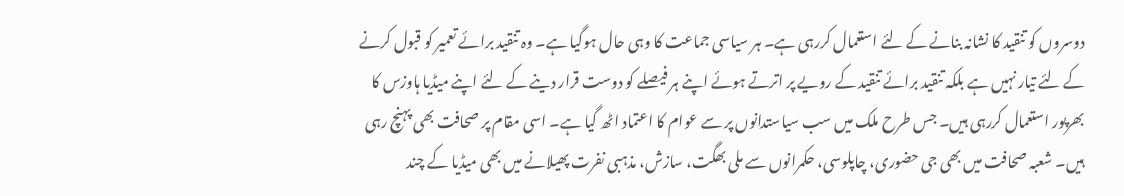دوسروں کو تنقید کا نشانہ بنانے کے لئے استعمال کررہی ہے۔ ہر سیاسی جماعت کا وہی حال ہوگیا ہے۔ وہ تنقید برائے تعمیر کو قبول کرنے کے لئے تیار نہیں ہے بلکہ تنقید برائے تنقید کے رویے پر اترتے ہوئے اپنے ہر فیصلے کو دوست قرار دینے کے لئے اپنے میڈیا ہاوزس کا بھرپور استعمال کررہی ہیں۔ جس طرح ملک میں سب سیاستدانوں پر سے عوام کا اعتماد اٹھ گیا ہے۔ اسی مقام پر صحافت بھی پہنچ رہی ہیں۔ شعبہ صحافت میں بھی جی حضوری، چاپلوسی، حکمرانوں سے ملی بھگت، سازش، مذہبی نفرت پھیلانے میں بھی میڈیا کے چند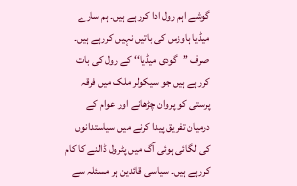گوشے اہم رول ادا کررہے ہیں۔ ہم سارے میڈیا ہاوزس کی باتیں نہیں کررہے ہیں۔ صرف ’’گودی میڈیا‘‘ کے رول کی بات کررہے ہیں جو سیکولر ملک میں فرقہ پرستی کو پروان چڑھانے اور عوام کے درمیان تفریق پیدا کرنے میں سیاستدانوں کی لگائی ہوئی آگ میں پٹرول ڈالنے کا کام کررہے ہیں۔ سیاسی قائدین ہر مسئلہ سے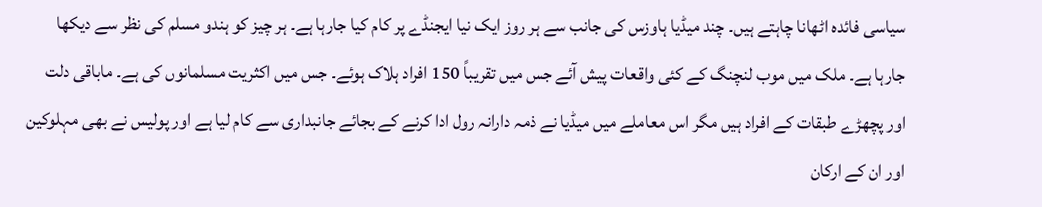سیاسی فائدہ اٹھانا چاہتے ہیں۔ چند میڈیا ہاوزس کی جانب سے ہر روز ایک نیا ایجنڈے پر کام کیا جارہا ہے۔ ہر چیز کو ہندو مسلم کی نظر سے دیکھا جارہا ہے۔ ملک میں موب لنچنگ کے کئی واقعات پیش آئے جس میں تقریباً 150 افراد ہلاک ہوئے۔ جس میں اکثریت مسلمانوں کی ہے۔ ماباقی دلت اور پچھڑے طبقات کے افراد ہیں مگر اس معاملے میں میڈیا نے ذمہ دارانہ رول ادا کرنے کے بجائے جانبداری سے کام لیا ہے اور پولیس نے بھی مہلوکین اور ان کے ارکان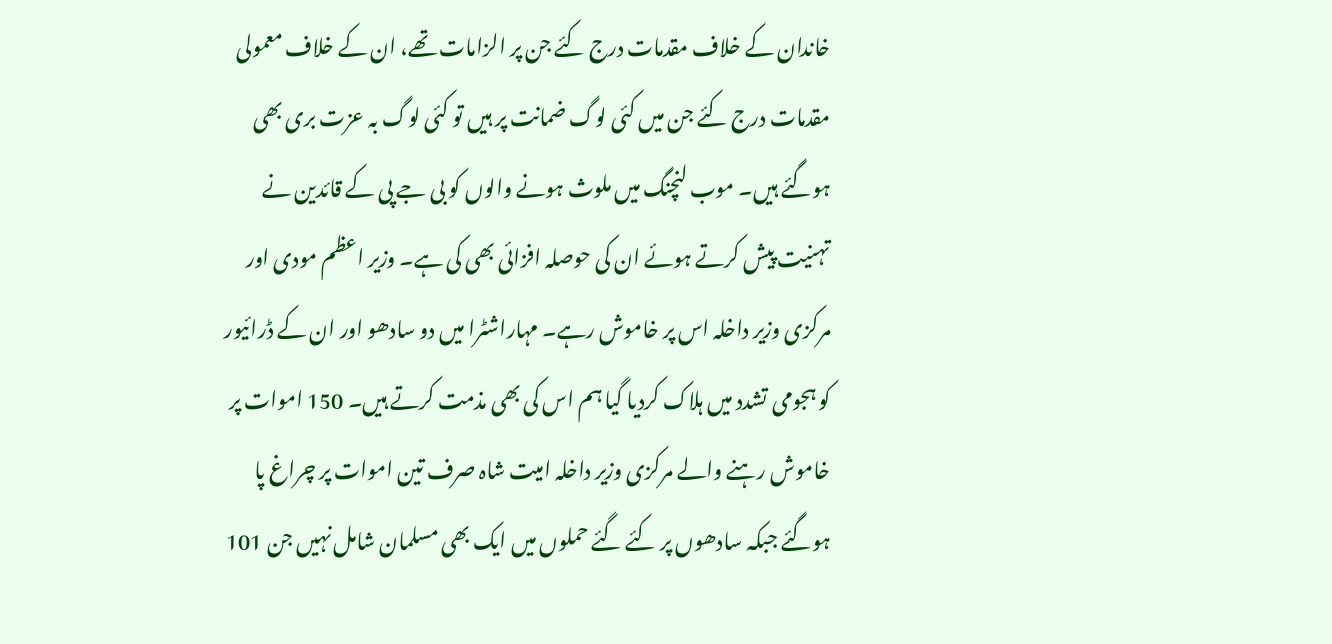خاندان کے خلاف مقدمات درج کئے جن پر الزامات تھے، ان کے خلاف معمولی مقدمات درج کئے جن میں کئی لوگ ضمانت پر ہیں تو کئی لوگ بہ عزت بری بھی ہوگئے ہیں۔ موب لنچنگ میں ملوث ہونے والوں کو بی جے پی کے قائدین نے تہنیت پیش کرتے ہوئے ان کی حوصلہ افزائی بھی کی ہے۔ وزیر اعظم مودی اور مرکزی وزیر داخلہ اس پر خاموش رہے۔ مہاراشٹرا میں دو سادھو اور ان کے ڈرائیور کو ہجومی تشدد میں ہلاک کردیا گیا ہم اس کی بھی مذمت کرتے ہیں۔ 150 اموات پر خاموش رہنے والے مرکزی وزیر داخلہ امیت شاہ صرف تین اموات پر چراغ پا ہوگئے جبکہ سادھوں پر کئے گئے حملوں میں ایک بھی مسلمان شامل نہیں جن 101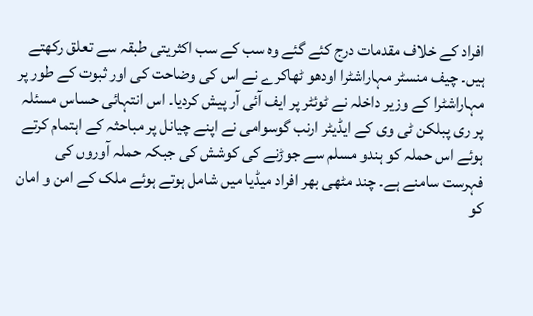افراد کے خلاف مقدمات درج کئے گئے وہ سب کے سب اکثریتی طبقہ سے تعلق رکھتے ہیں۔ چیف منسٹر مہاراشٹرا اودھو ٹھاکرے نے اس کی وضاحت کی اور ثبوت کے طور پر مہاراشٹرا کے وزیر داخلہ نے ٹوئٹر پر ایف آئی آر پیش کردیا۔ اس انتہائی حساس مسئلہ پر ری پبلکن ٹی وی کے ایڈیٹر ارنب گوسوامی نے اپنے چیانل پر مباحثہ کے اہتمام کرتے ہوئے اس حملہ کو ہندو مسلم سے جوڑنے کی کوشش کی جبکہ حملہ آوروں کی فہرست سامنے ہے۔ چند مٹھی بھر افراد میڈیا میں شامل ہوتے ہوئے ملک کے امن و امان کو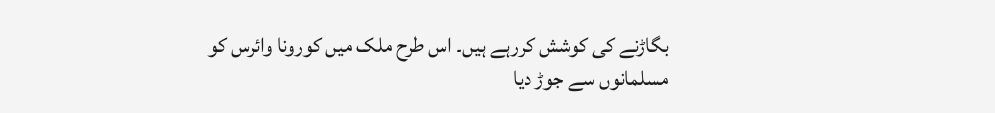بگاڑنے کی کوشش کررہے ہیں۔ اس طرح ملک میں کورونا وائرس کو مسلمانوں سے جوڑ دیا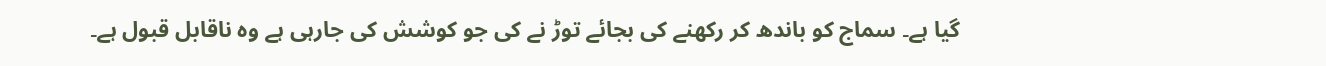گیا ہے۔ سماج کو باندھ کر رکھنے کی بجائے توڑ نے کی جو کوشش کی جارہی ہے وہ ناقابل قبول ہے۔